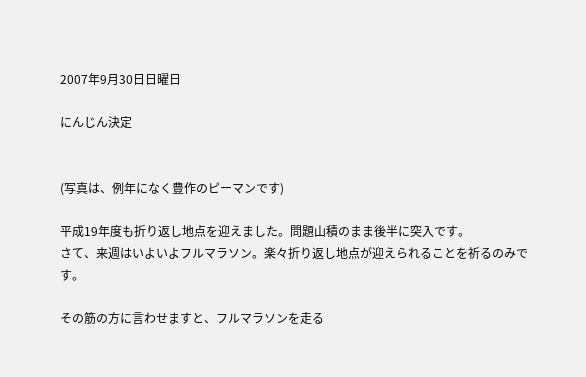2007年9月30日日曜日

にんじん決定


(写真は、例年になく豊作のピーマンです)

平成19年度も折り返し地点を迎えました。問題山積のまま後半に突入です。
さて、来週はいよいよフルマラソン。楽々折り返し地点が迎えられることを祈るのみです。

その筋の方に言わせますと、フルマラソンを走る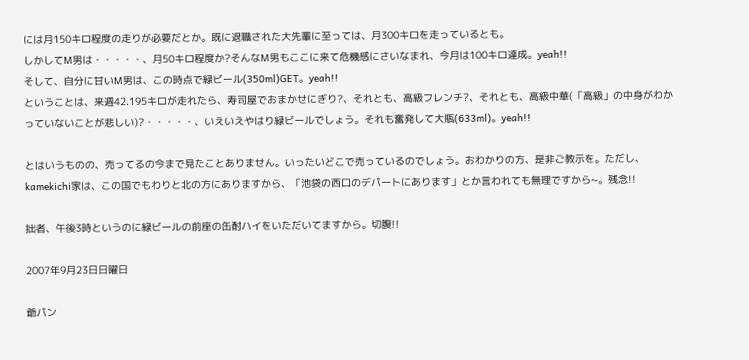には月150キロ程度の走りが必要だとか。既に退職された大先輩に至っては、月300キロを走っているとも。
しかしてM男は・・・・・、月50キロ程度か?そんなM男もここに来て危機感にさいなまれ、今月は100キロ達成。yeah!!
そして、自分に甘いM男は、この時点で緑ビール(350ml)GET。yeah!!
ということは、来週42.195キロが走れたら、寿司屋でおまかせにぎり?、それとも、高級フレンチ?、それとも、高級中華(「高級」の中身がわかっていないことが悲しい)?・・・・・、いえいえやはり緑ビールでしょう。それも奮発して大瓶(633ml)。yeah!!

とはいうものの、売ってるの今まで見たことありません。いったいどこで売っているのでしょう。おわかりの方、是非ご教示を。ただし、kamekichi家は、この国でもわりと北の方にありますから、「池袋の西口のデパートにあります」とか言われても無理ですから~。残念!!

拙者、午後3時というのに緑ビールの前座の缶酎ハイをいただいてますから。切腹!!

2007年9月23日日曜日

爺パン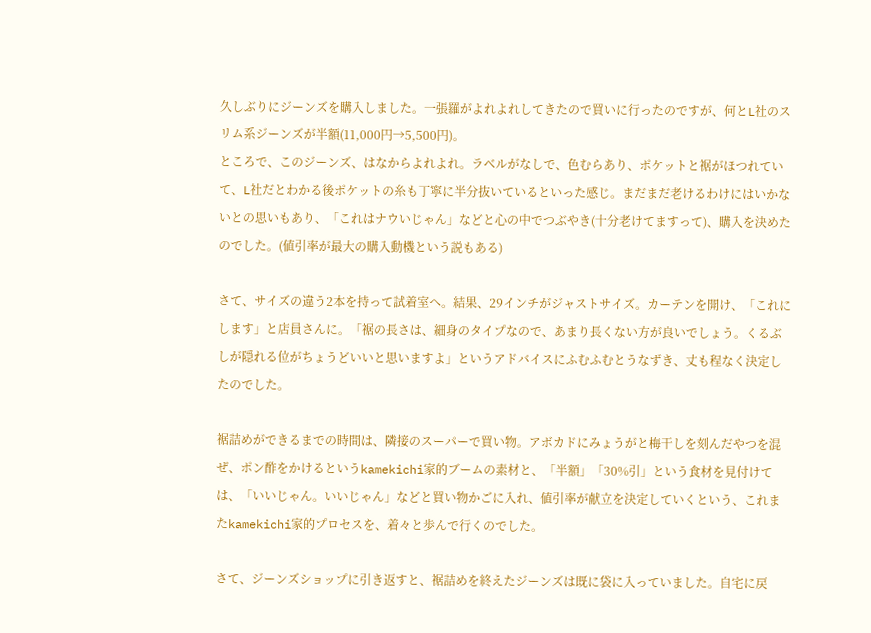久しぶりにジーンズを購入しました。一張羅がよれよれしてきたので買いに行ったのですが、何とL社のスリム系ジーンズが半額(11,000円→5,500円)。
ところで、このジーンズ、はなからよれよれ。ラベルがなしで、色むらあり、ポケットと裾がほつれていて、L社だとわかる後ポケットの糸も丁寧に半分抜いているといった感じ。まだまだ老けるわけにはいかないとの思いもあり、「これはナウいじゃん」などと心の中でつぶやき(十分老けてますって)、購入を決めたのでした。(値引率が最大の購入動機という説もある)

さて、サイズの違う2本を持って試着室へ。結果、29インチがジャストサイズ。カーテンを開け、「これにします」と店員さんに。「裾の長さは、細身のタイプなので、あまり長くない方が良いでしょう。くるぶしが隠れる位がちょうどいいと思いますよ」というアドバイスにふむふむとうなずき、丈も程なく決定したのでした。

裾詰めができるまでの時間は、隣接のスーパーで買い物。アボカドにみょうがと梅干しを刻んだやつを混ぜ、ポン酢をかけるというkamekichi家的ブームの素材と、「半額」「30%引」という食材を見付けては、「いいじゃん。いいじゃん」などと買い物かごに入れ、値引率が献立を決定していくという、これまたkamekichi家的プロセスを、着々と歩んで行くのでした。

さて、ジーンズショップに引き返すと、裾詰めを終えたジーンズは既に袋に入っていました。自宅に戻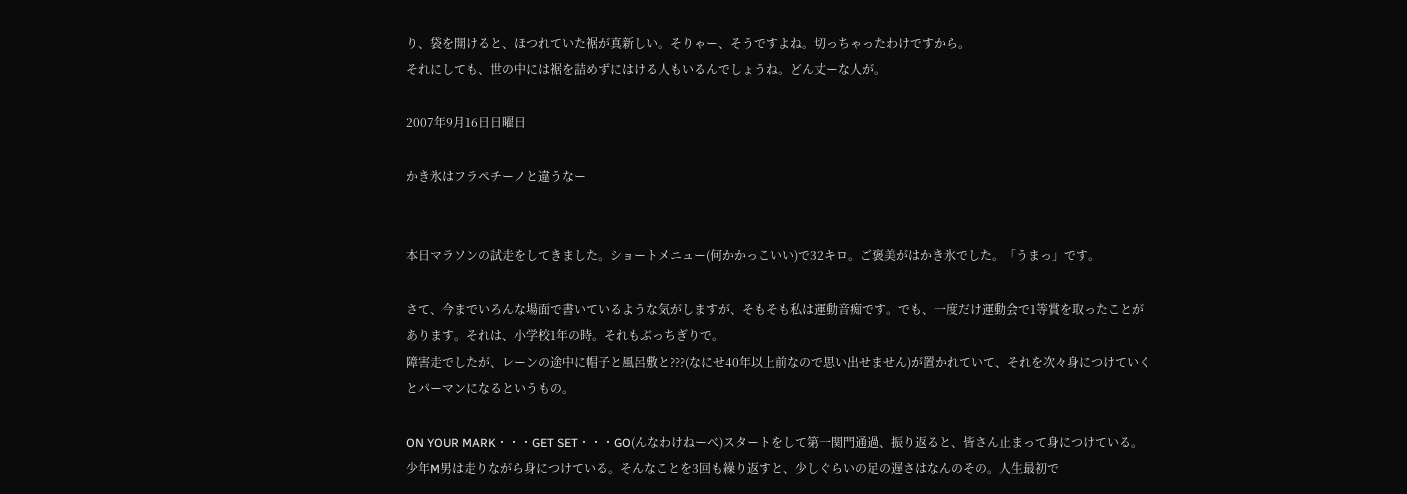り、袋を開けると、ほつれていた裾が真新しい。そりゃー、そうですよね。切っちゃったわけですから。
それにしても、世の中には裾を詰めずにはける人もいるんでしょうね。どん丈ーな人が。

2007年9月16日日曜日

かき氷はフラペチーノと違うなー


本日マラソンの試走をしてきました。ショートメニュー(何かかっこいい)で32キロ。ご褒美がはかき氷でした。「うまっ」です。

さて、今までいろんな場面で書いているような気がしますが、そもそも私は運動音痴です。でも、一度だけ運動会で1等賞を取ったことがあります。それは、小学校1年の時。それもぶっちぎりで。
障害走でしたが、レーンの途中に帽子と風呂敷と???(なにせ40年以上前なので思い出せません)が置かれていて、それを次々身につけていくとパーマンになるというもの。

ON YOUR MARK・・・GET SET・・・GO(んなわけねーべ)スタートをして第一関門通過、振り返ると、皆さん止まって身につけている。少年M男は走りながら身につけている。そんなことを3回も繰り返すと、少しぐらいの足の遅さはなんのその。人生最初で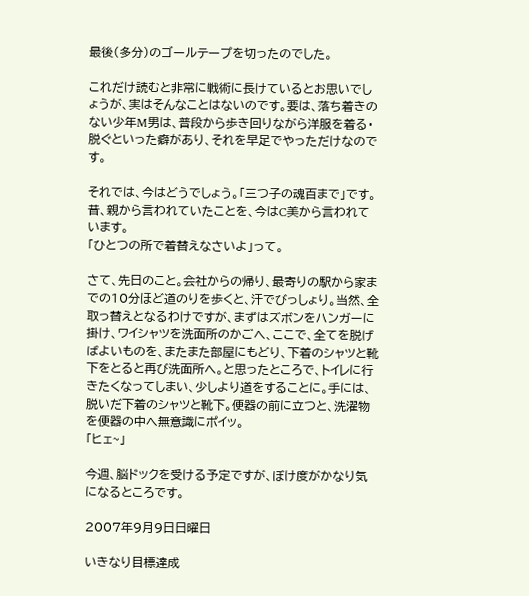最後(多分)のゴールテープを切ったのでした。

これだけ読むと非常に戦術に長けているとお思いでしょうが、実はそんなことはないのです。要は、落ち着きのない少年M男は、普段から歩き回りながら洋服を着る・脱ぐといった癖があり、それを早足でやっただけなのです。

それでは、今はどうでしょう。「三つ子の魂百まで」です。昔、親から言われていたことを、今はC美から言われています。
「ひとつの所で着替えなさいよ」って。

さて、先日のこと。会社からの帰り、最寄りの駅から家までの10分ほど道のりを歩くと、汗でびっしょり。当然、全取っ替えとなるわけですが、まずはズボンをハンガーに掛け、ワイシャツを洗面所のかごへ、ここで、全てを脱げばよいものを、またまた部屋にもどり、下着のシャツと靴下をとると再び洗面所へ。と思ったところで、トイレに行きたくなってしまい、少しより道をすることに。手には、脱いだ下着のシャツと靴下。便器の前に立つと、洗濯物を便器の中へ無意識にポイッ。
「ヒェ~」

今週、脳ドックを受ける予定ですが、ぼけ度がかなり気になるところです。

2007年9月9日日曜日

いきなり目標達成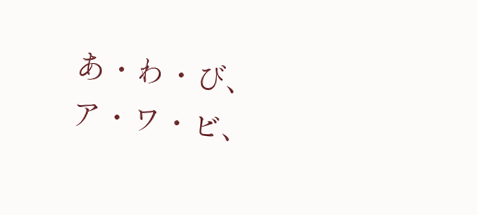あ・わ・び、ア・ワ・ビ、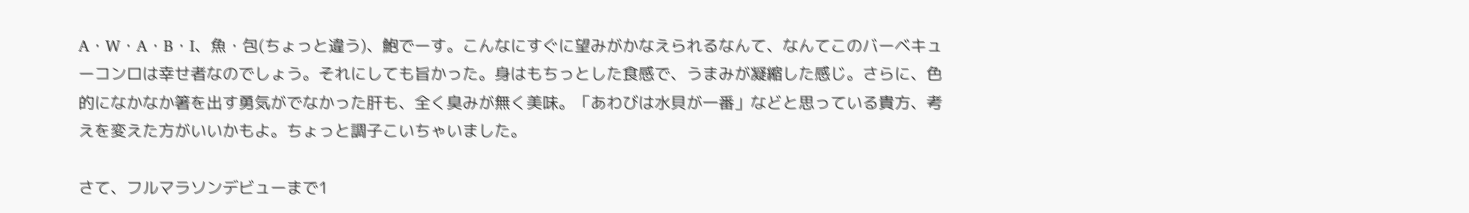A・W・A・B・I、魚・包(ちょっと違う)、鮑でーす。こんなにすぐに望みがかなえられるなんて、なんてこのバーベキューコンロは幸せ者なのでしょう。それにしても旨かった。身はもちっとした食感で、うまみが凝縮した感じ。さらに、色的になかなか箸を出す勇気がでなかった肝も、全く臭みが無く美味。「あわびは水貝が一番」などと思っている貴方、考えを変えた方がいいかもよ。ちょっと調子こいちゃいました。

さて、フルマラソンデビューまで1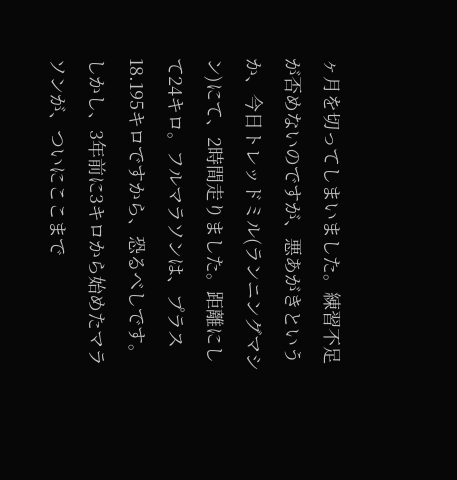ヶ月を切ってしまいました。練習不足が否めないのですが、悪あがきというか、今日トレッドミル(ランニングマシン)にて、2時間走りました。距離にして24キロ。フルマラソンは、プラス18.195キロですから、恐るべしです。
しかし、3年前に3キロから始めたマラソンが、ついにここまで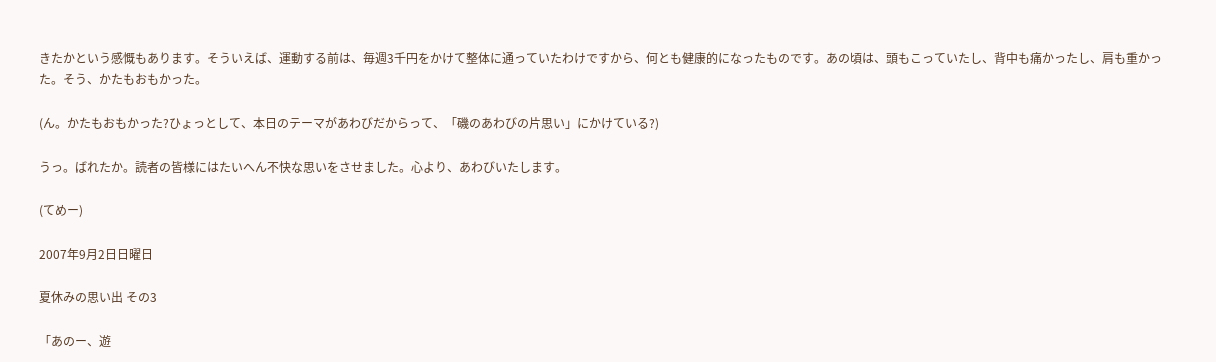きたかという感慨もあります。そういえば、運動する前は、毎週3千円をかけて整体に通っていたわけですから、何とも健康的になったものです。あの頃は、頭もこっていたし、背中も痛かったし、肩も重かった。そう、かたもおもかった。

(ん。かたもおもかった?ひょっとして、本日のテーマがあわびだからって、「磯のあわびの片思い」にかけている?)

うっ。ばれたか。読者の皆様にはたいへん不快な思いをさせました。心より、あわびいたします。

(てめー)

2007年9月2日日曜日

夏休みの思い出 その3

「あのー、遊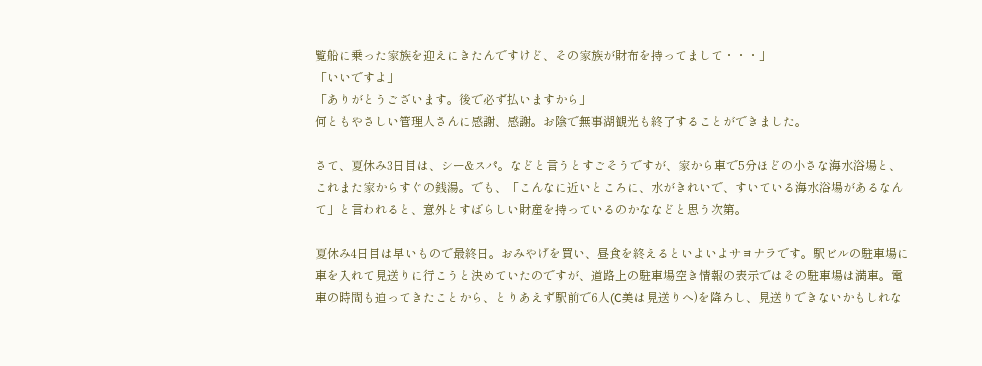覧船に乗った家族を迎えにきたんですけど、その家族が財布を持ってまして・・・」
「いいですよ」
「ありがとうございます。後で必ず払いますから」
何ともやさしい管理人さんに感謝、感謝。お陰で無事湖観光も終了することができました。

さて、夏休み3日目は、シー&スパ。などと言うとすごそうですが、家から車で5分ほどの小さな海水浴場と、これまた家からすぐの銭湯。でも、「こんなに近いところに、水がきれいで、すいている海水浴場があるなんて」と言われると、意外とすばらしい財産を持っているのかななどと思う次第。

夏休み4日目は早いもので最終日。おみやげを買い、昼食を終えるといよいよサヨナラです。駅ビルの駐車場に車を入れて見送りに行こうと決めていたのですが、道路上の駐車場空き情報の表示ではその駐車場は満車。電車の時間も迫ってきたことから、とりあえず駅前で6人(C美は見送りへ)を降ろし、見送りできないかもしれな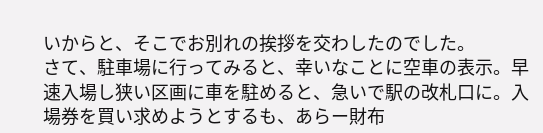いからと、そこでお別れの挨拶を交わしたのでした。
さて、駐車場に行ってみると、幸いなことに空車の表示。早速入場し狭い区画に車を駐めると、急いで駅の改札口に。入場券を買い求めようとするも、あらー財布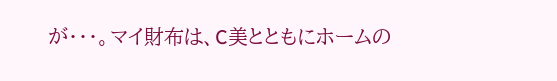が・・・。マイ財布は、C美とともにホームの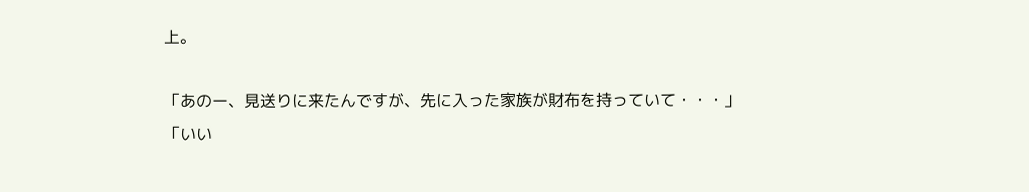上。

「あのー、見送りに来たんですが、先に入った家族が財布を持っていて・・・」
「いい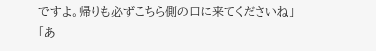ですよ。帰りも必ずこちら側の口に来てくださいね」
「あ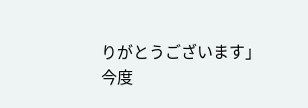りがとうございます」
今度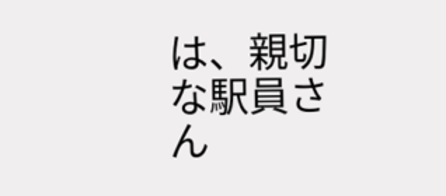は、親切な駅員さん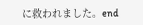に救われました。end